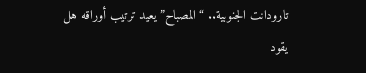تارودانت الجنوبية.. “المصباح” يعيد ترتيب أوراقه هل يقود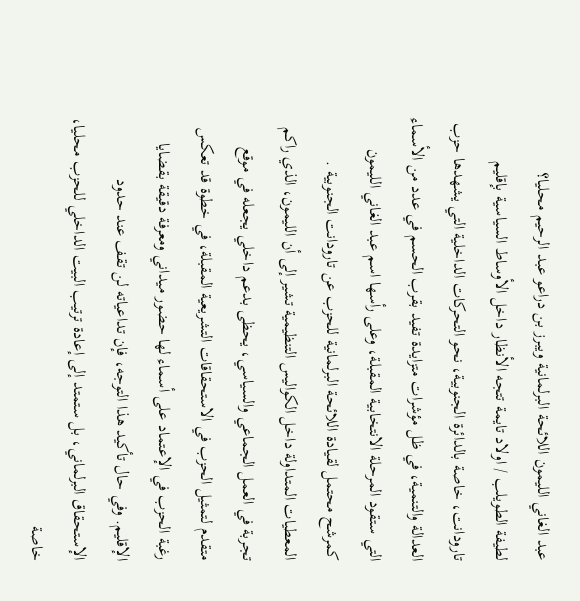عبد الغاني الليمون اللائحة البرلمانية ويبرز بن دراعو عبد الرحيم محليا؟
لطيفة الطويلب / اولاد تايمة تتجه الأنظار داخل الأوساط السياسية بإقليم تارودانت، خاصة بالدائرة الجنوبية، نحو التحركات الداخلية التي يشهدها حزب العدالة والتنمية، في ظل مؤشرات متزايدة تفيد بقرب الحسم في عدد من الأسماء التي ستقود المرحلة الانتخابية المقبلة، وعلى رأسها اسم عبد الغاني الليمون كمرشح محتمل لقيادة اللائحة البرلمانية للحزب عن تارودانت الجنوبية . المعطيات المتداولة داخل الكواليس التنظيمية تشير إلى أن الليمون، الذي راكم تجربة في العمل الجماعي والسياسي، يحظى بدعم داخلي يجعله في موقع متقدم لتمثيل الحزب في الاستحقاقات التشريعية المقبلة، في خطوة قد تعكس رغبة الحزب في الإعتماد على أسماء لها حضور ميداني ومعرفة دقيقة بقضايا الإقليم. وفي حال تأكيد هذا التوجه، فإن تداعياته لن تقف عند حدود الإستحقاق البرلماني، بل ستمتد إلى إعادة ترتيب البيت الداخلي للحزب محليا، خاصة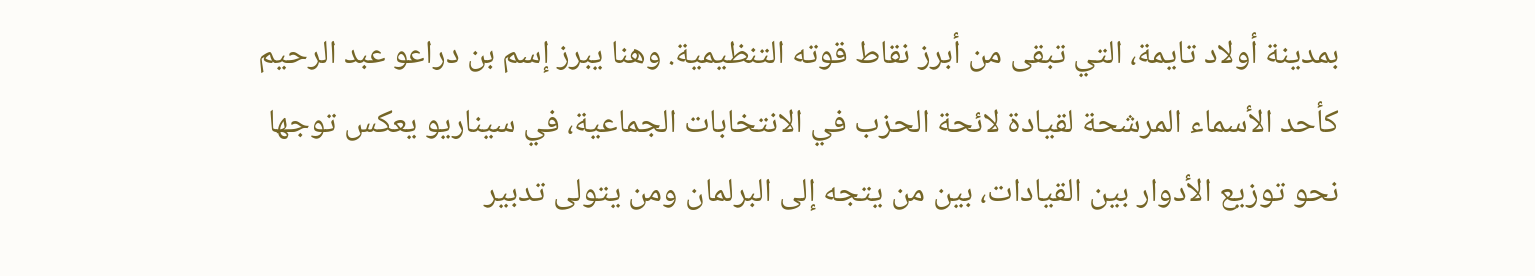بمدينة أولاد تايمة، التي تبقى من أبرز نقاط قوته التنظيمية. وهنا يبرز إسم بن دراعو عبد الرحيم كأحد الأسماء المرشحة لقيادة لائحة الحزب في الانتخابات الجماعية، في سيناريو يعكس توجها نحو توزيع الأدوار بين القيادات، بين من يتجه إلى البرلمان ومن يتولى تدبير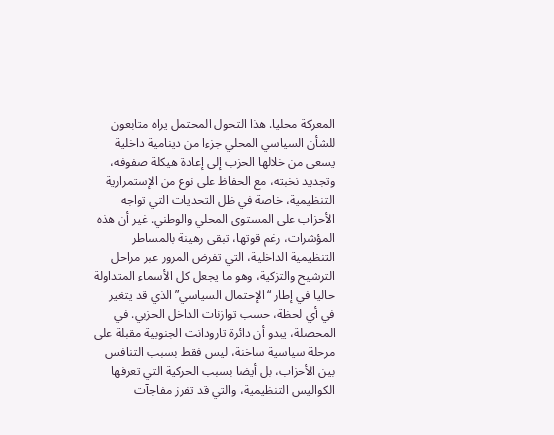المعركة محليا. هذا التحول المحتمل يراه متابعون للشأن السياسي المحلي جزءا من دينامية داخلية يسعى من خلالها الحزب إلى إعادة هيكلة صفوفه، وتجديد نخبته، مع الحفاظ على نوع من الإستمرارية التنظيمية، خاصة في ظل التحديات التي تواجه الأحزاب على المستوى المحلي والوطني. غير أن هذه المؤشرات، رغم قوتها، تبقى رهينة بالمساطر التنظيمية الداخلية، التي تفرض المرور عبر مراحل الترشيح والتزكية، وهو ما يجعل كل الأسماء المتداولة حاليا في إطار “الإحتمال السياسي” الذي قد يتغير في أي لحظة، حسب توازنات الداخل الحزبي. في المحصلة، يبدو أن دائرة تارودانت الجنوبية مقبلة على مرحلة سياسية ساخنة، ليس فقط بسبب التنافس بين الأحزاب، بل أيضا بسبب الحركية التي تعرفها الكواليس التنظيمية، والتي قد تفرز مفاجآت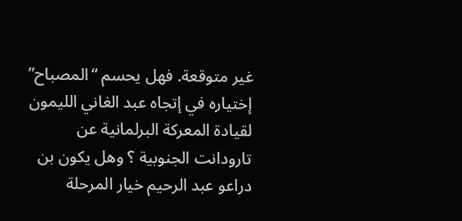غير متوقعة. فهل يحسم “المصباح” إختياره في إتجاه عبد الغاني الليمون لقيادة المعركة البرلمانية عن تارودانت الجنوبية ؟ وهل يكون بن دراعو عبد الرحيم خيار المرحلة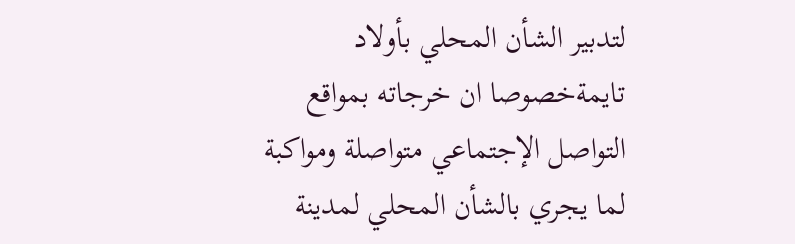لتدبير الشأن المحلي بأولاد تايمةخصوصا ان خرجاته بمواقع التواصل الإجتماعي متواصلة ومواكبة لما يجري بالشأن المحلي لمدينة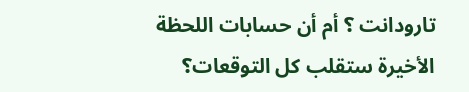تارودانت ؟ أم أن حسابات اللحظة الأخيرة ستقلب كل التوقعات؟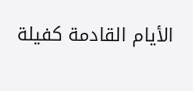الأيام القادمة كفيلة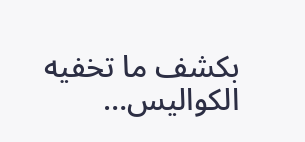بكشف ما تخفيه الكواليس…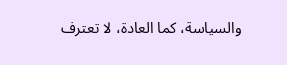والسياسة، كما العادة، لا تعترف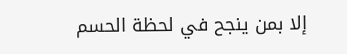إلا بمن ينجح في لحظة الحسم